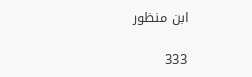ابن منظور

333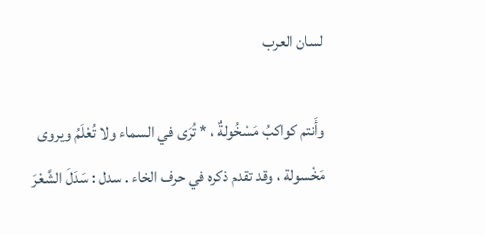لسان العرب

وأَنتم كواكبُ مَسْخُولةٌ ، * تُرَى في السماء ولا تُعْلَمُ ويروى مَخْسولة ، وقد تقدم ذكره في حرف الخاء . سدل : سَدَلَ الشَّعْرَ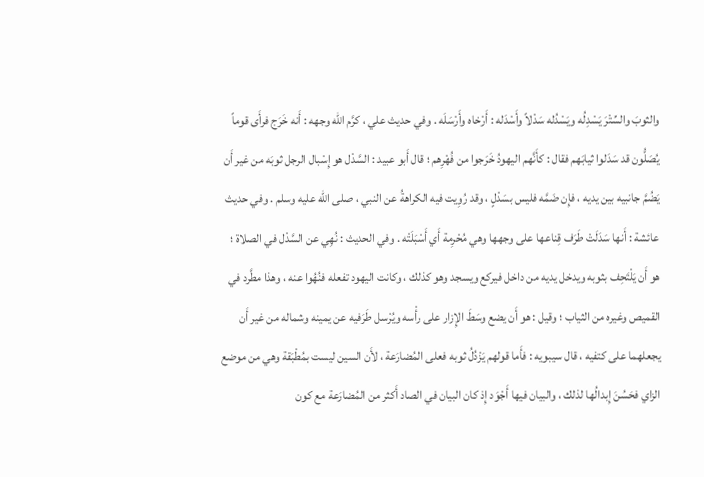والثوبَ والسِّتْرَ يَسْدِلُه ويَسْدُله سَدْلاً وأَسْدَله : أَرْخاه وأَرْسَلَه . وفي حديث علي ، كرَّم الله وجهه : أَنه خَرَج فرأَى قوماً يُصَلُّون قد سَدَلوا ثيابَهم فقال : كأَنَّهم اليهودُ خَرَجوا من فُهْرِهم ؛ قال أَبو عبيد : السَّدْل هو إِسْبال الرجل ثوبَه من غير أَن يَضُمَّ جانبيه بين يديه ، فإِن ضَمَّه فليس بسَدْلٍ ، وقد رُوِيت فيه الكراهةُ عن النبي ، صلى الله عليه وسلم . وفي حديث عائشة : أَنها سَدَلَتْ طَرَف قِناعها على وجهها وهي مُحْرِمة أَي أَسْبَلَتْه . وفي الحديث : نُهِي عن السَّدْل في الصلاة ؛ هو أَن يَلْتَحِف بثوبه ويدخل يديه من داخل فيركع ويسجد وهو كذلك ، وكانت اليهود تفعله فنُهُوا عنه ، وهذا مطَّرد في القميص وغيره من الثياب ؛ وقيل : هو أَن يضع وسَطَ الإِزار على رأْسه ويُرْسل طَرَفيه عن يمينه وشماله من غير أَن يجعلهما على كتفيه ، قال سيبويه : فأَما قولهم يَزْدُلُ ثوبه فعلى المُضارَعة ، لأَن السين ليست بمُطْبَقة وهي من موضع الزاي فحَسُنَ إِبدالُها لذلك ، والبيان فيها أَجْوَد إِذ كان البيان في الصاد أَكثر من المُضارَعة مع كون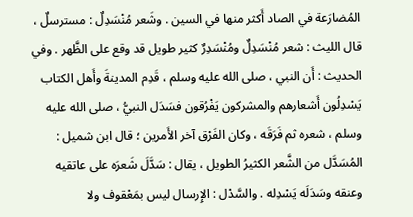المُضارَعة في الصاد أَكثر منها في السين . وشَعر مُنْسَدِلٌ : مسترسلٌ ، قال الليث : شعر مُنْسَدِلٌ ومُنْسَدِرٌ كثير طويل قد وقع على الظَّهر . وفي الحديث : أَن النبي ، صلى الله عليه وسلم ، قَدِم المدينةَ وأَهل الكتاب يَسْدِلُون أَشعارهم والمشركون يَفْرُقون فسَدَل النبيُّ ، صلى الله عليه وسلم ، شعره ثم فَرَقَه ، وكان الفَرْق آخر الأَمرين ؛ قال ابن شميل : المُسَدَّل من الشَّعر الكثيرُ الطويل ، يقال : سَدَّلَ شَعرَه على عاتقيه وعنقه وسَدَلَه يَسْدِله . والسَّدْل : الإِرسال ليس بمَعْقوف ولا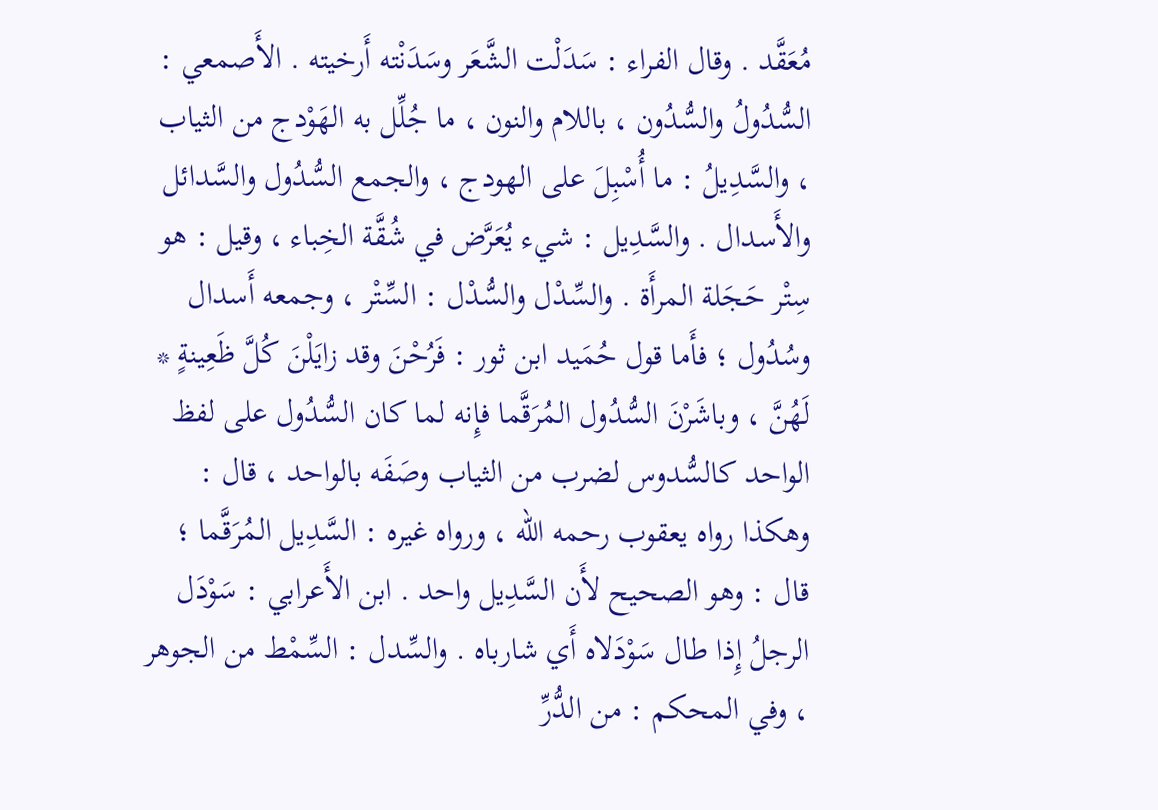مُعَقَّد . وقال الفراء : سَدَلْت الشَّعَر وسَدَنْته أَرخيته . الأَصمعي : السُّدُولُ والسُّدُون ، باللام والنون ، ما جُلِّل به الهَوْدج من الثياب ، والسَّدِيلُ : ما أُسْبِلَ على الهودج ، والجمع السُّدُول والسَّدائل والأَسدال . والسَّدِيل : شيء يُعَرَّض في شُقَّة الخِباء ، وقيل : هو سِتْر حَجَلة المرأَة . والسِّدْل والسُّدْل : السِّتْر ، وجمعه أَسدال وسُدُول ؛ فأَما قول حُمَيد ابن ثور : فَرُحْنَ وقد زايَلْنَ كُلَّ ظَعِينةٍ * لَهُنَّ ، وباشَرْنَ السُّدُول المُرَقَّما فإِنه لما كان السُّدُول على لفظ الواحد كالسُّدوس لضرب من الثياب وصَفَه بالواحد ، قال : وهكذا رواه يعقوب رحمه الله ، ورواه غيره : السَّدِيل المُرَقَّما ؛ قال : وهو الصحيح لأَن السَّدِيل واحد . ابن الأَعرابي : سَوْدَل الرجلُ إِذا طال سَوْدَلاه أَي شارباه . والسِّدل : السِّمْط من الجوهر ، وفي المحكم : من الدُّرِّ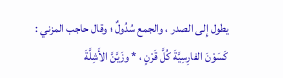يطول إِلى الصدر ، والجمع سُدُولٌ ؛ وقال حاجب المزني : كَسَوْنَ الفارِسِيَّةَ كُلَّ قَرْنٍ ، * وزَيَّنَّ الأَشِلَّةَ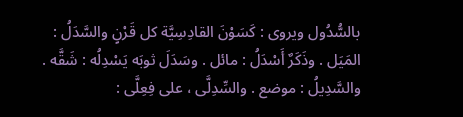بالسُّدُول ويروى : كَسَوْنَ القادِسِيَّة كل قَرْنٍ والسَّدَلُ : المَيَل . وذَكَرٌ أَسْدَلُ : مائل . وسَدَلَ ثوبَه يَسْدِلُه : شَقَّه . والسَّدِيلُ : موضع . والسِّدِلَّى ، على فِعِلَّى :